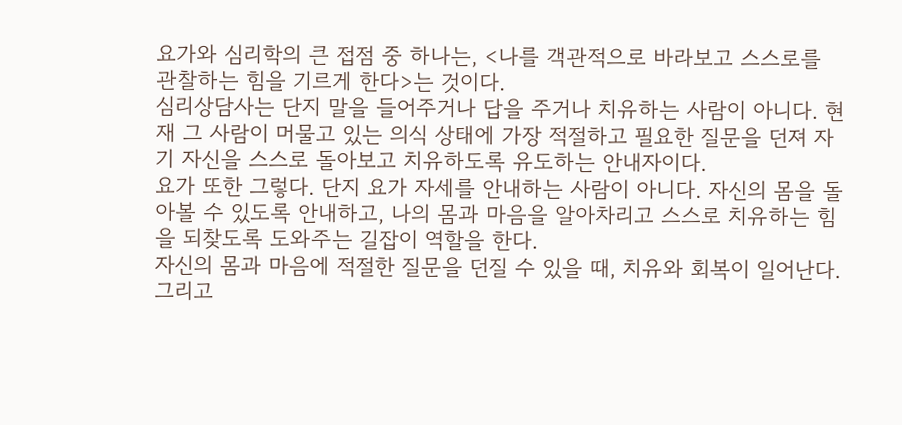요가와 심리학의 큰 접점 중 하나는, <나를 객관적으로 바라보고 스스로를 관찰하는 힘을 기르게 한다>는 것이다.
심리상담사는 단지 말을 들어주거나 답을 주거나 치유하는 사람이 아니다. 현재 그 사람이 머물고 있는 의식 상태에 가장 적절하고 필요한 질문을 던져 자기 자신을 스스로 돌아보고 치유하도록 유도하는 안내자이다.
요가 또한 그렇다. 단지 요가 자세를 안내하는 사람이 아니다. 자신의 몸을 돌아볼 수 있도록 안내하고, 나의 몸과 마음을 알아차리고 스스로 치유하는 힘을 되찾도록 도와주는 길잡이 역할을 한다.
자신의 몸과 마음에 적절한 질문을 던질 수 있을 때, 치유와 회복이 일어난다. 그리고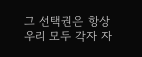그 선택권은 항상 우리 모두 각자 자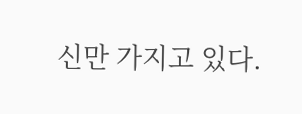신만 가지고 있다.